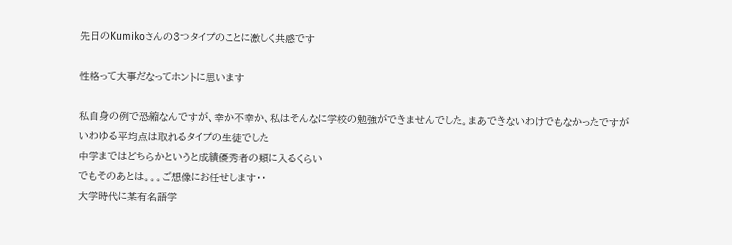先日のKumikoさんの3つタイプのことに激しく共感です

性格って大事だなってホントに思います

私自身の例で恐縮なんですが、幸か不幸か、私はそんなに学校の勉強ができませんでした。まあできないわけでもなかったですが
いわゆる平均点は取れるタイプの生徒でした
中学まではどちらかというと成績優秀者の類に入るくらい
でもそのあとは。。。ご想像にお任せします・・
大学時代に某有名語学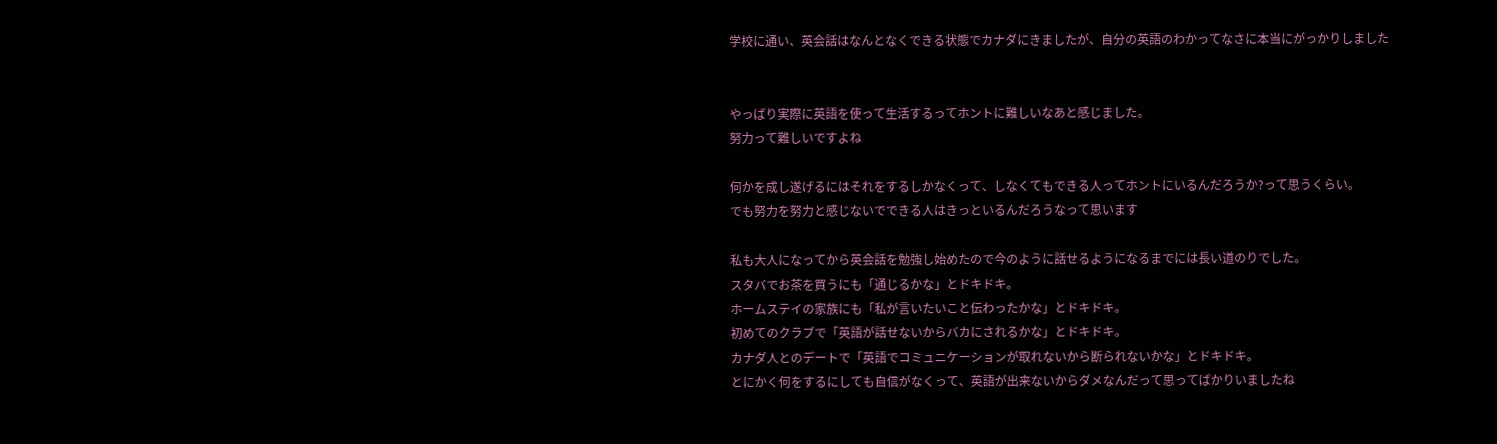学校に通い、英会話はなんとなくできる状態でカナダにきましたが、自分の英語のわかってなさに本当にがっかりしました


やっぱり実際に英語を使って生活するってホントに難しいなあと感じました。
努力って難しいですよね

何かを成し遂げるにはそれをするしかなくって、しなくてもできる人ってホントにいるんだろうか?って思うくらい。
でも努力を努力と感じないでできる人はきっといるんだろうなって思います

私も大人になってから英会話を勉強し始めたので今のように話せるようになるまでには長い道のりでした。
スタバでお茶を買うにも「通じるかな」とドキドキ。
ホームステイの家族にも「私が言いたいこと伝わったかな」とドキドキ。
初めてのクラブで「英語が話せないからバカにされるかな」とドキドキ。
カナダ人とのデートで「英語でコミュニケーションが取れないから断られないかな」とドキドキ。
とにかく何をするにしても自信がなくって、英語が出来ないからダメなんだって思ってばかりいましたね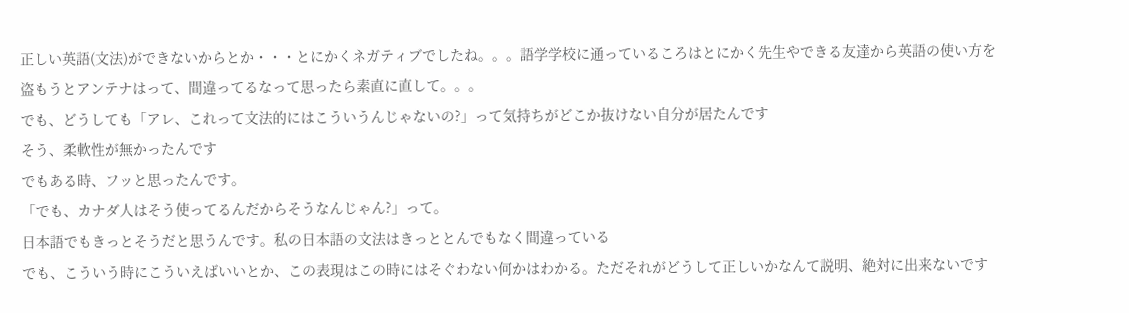正しい英語(文法)ができないからとか・・・とにかくネガティブでしたね。。。語学学校に通っているころはとにかく先生やできる友達から英語の使い方を盗もうとアンテナはって、間違ってるなって思ったら素直に直して。。。
でも、どうしても「アレ、これって文法的にはこういうんじゃないの?」って気持ちがどこか抜けない自分が居たんです
そう、柔軟性が無かったんです
でもある時、フッと思ったんです。
「でも、カナダ人はそう使ってるんだからそうなんじゃん?」って。
日本語でもきっとそうだと思うんです。私の日本語の文法はきっととんでもなく間違っている
でも、こういう時にこういえばいいとか、この表現はこの時にはそぐわない何かはわかる。ただそれがどうして正しいかなんて説明、絶対に出来ないです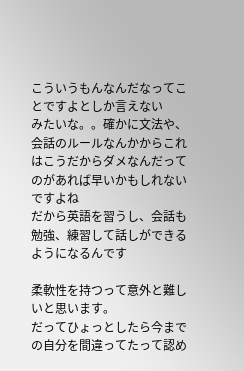こういうもんなんだなってことですよとしか言えない
みたいな。。確かに文法や、会話のルールなんかからこれはこうだからダメなんだってのがあれば早いかもしれないですよね
だから英語を習うし、会話も勉強、練習して話しができるようになるんです

柔軟性を持つって意外と難しいと思います。
だってひょっとしたら今までの自分を間違ってたって認め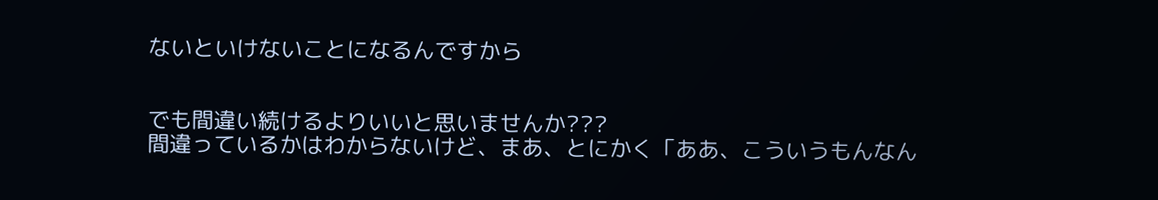ないといけないことになるんですから


でも間違い続けるよりいいと思いませんか???
間違っているかはわからないけど、まあ、とにかく「ああ、こういうもんなん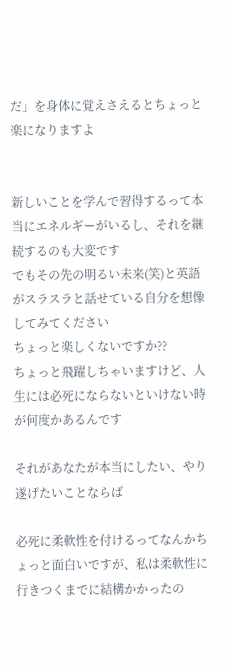だ」を身体に覚えさえるとちょっと楽になりますよ


新しいことを学んで習得するって本当にエネルギーがいるし、それを継続するのも大変です
でもその先の明るい未来(笑)と英語がスラスラと話せている自分を想像してみてください
ちょっと楽しくないですか??
ちょっと飛躍しちゃいますけど、人生には必死にならないといけない時が何度かあるんです

それがあなたが本当にしたい、やり遂げたいことならば

必死に柔軟性を付けるってなんかちょっと面白いですが、私は柔軟性に行きつくまでに結構かかったの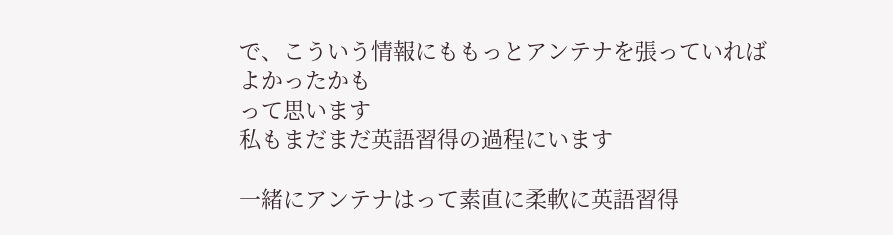で、こういう情報にももっとアンテナを張っていればよかったかも
って思います
私もまだまだ英語習得の過程にいます

一緒にアンテナはって素直に柔軟に英語習得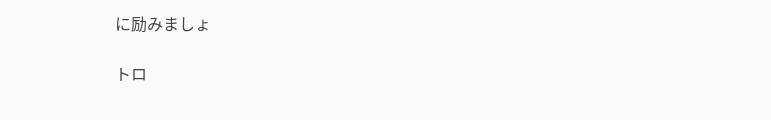に励みましょ

トロ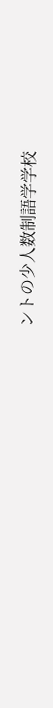ントの少人数制語学学校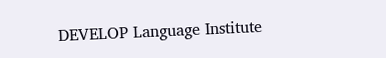DEVELOP Language Institute